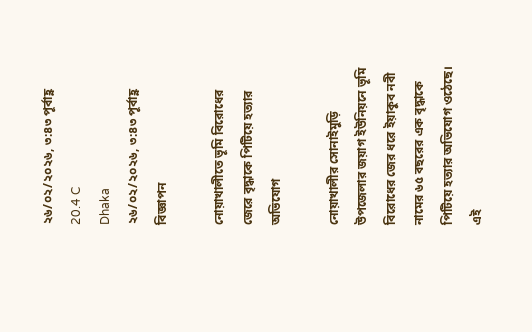২৬/০২/২০২৬, ৩:৪৩ পূর্বাহ্ণ
20.4 C
Dhaka
২৬/০২/২০২৬, ৩:৪৩ পূর্বাহ্ণ
বিজ্ঞাপন

নোয়াখালীতে ভূমি বিরোধের জেরে বৃদ্ধাকে পিটিয়ে হত্যার অভিযোগ

নোয়াখালীর সোনাইমুড়ি উপজেলার জয়াগ ইউনিয়নে ভূমি বিরোধের জের ধরে ইয়াকুব নবী নামের ৬৫ বছরের এক বৃদ্ধাকে পিটিয়ে হত্যার অভিযোগ ওঠেছে। এই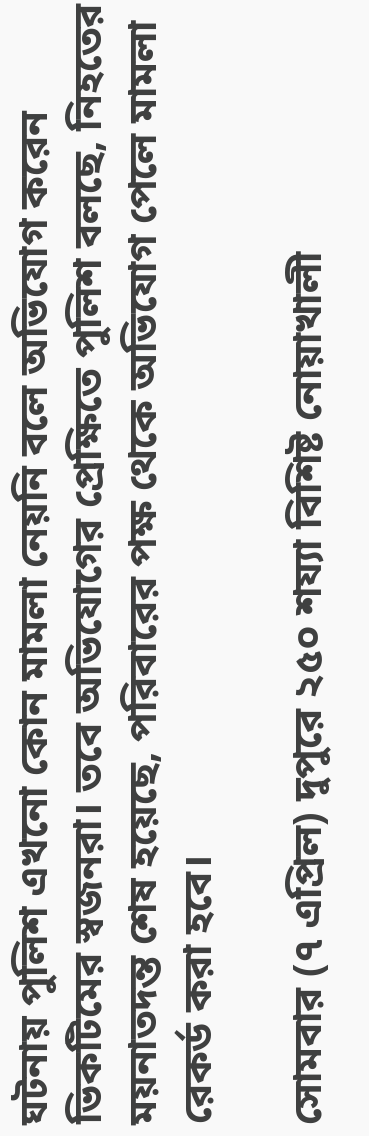ঘটনায় পুলিশ এখনো কোন মামলা নেয়নি বলে অভিযোগ করেন ভিকটিমের স্বজনরা। তবে অভিযোগের প্রেক্ষিতে পুলিশ বলছে, নিহতের ময়নাতদন্ত শেষ হয়েছে, পরিবারের পক্ষ থেকে অভিযোগ পেলে মামলা রেকর্ড করা হবে।

সোমবার (৭ এপ্রিল) দুপুরে ২৫০ শয্যা বিশিষ্ট নোয়াখালী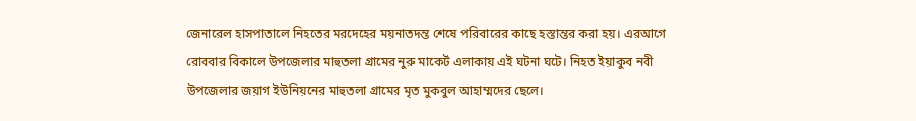জেনারেল হাসপাতালে নিহতের মরদেহের ময়নাতদন্ত শেষে পরিবারের কাছে হস্তান্তর করা হয়। এরআগে রোববার বিকালে উপজেলার মাহুতলা গ্রামের নুরু মাকের্ট এলাকায় এই ঘটনা ঘটে। নিহত ইয়াকুব নবী উপজেলার জয়াগ ইউনিয়নের মাহুতলা গ্রামের মৃত মুকবুল আহাম্মদের ছেলে।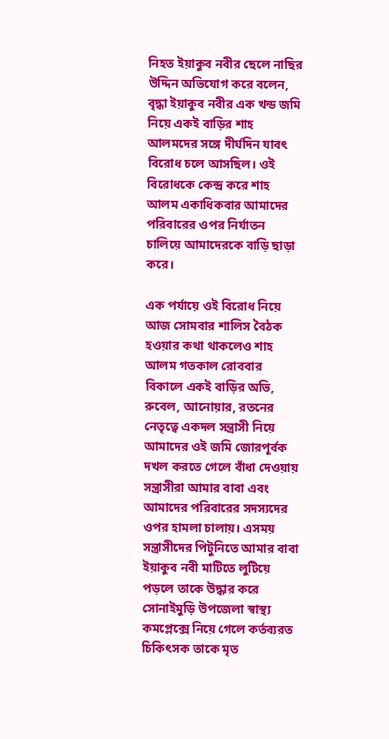নিহত ইয়াকুব নবীর ছেলে নাছির উদ্দিন অভিযোগ করে বলেন, বৃদ্ধা ইয়াকুব নবীর এক খন্ড জমি নিয়ে একই বাড়ির শাহ আলমদের সঙ্গে দীর্ঘদিন যাবৎ বিরোধ চলে আসছিল। ওই বিরোধকে কেন্দ্র করে শাহ আলম একাধিকবার আমাদের পরিবারের ওপর নির্যাতন চালিয়ে আমাদেরকে বাড়ি ছাড়া করে।

এক পর্যায়ে ওই বিরোধ নিয়ে আজ সোমবার শালিস বৈঠক হওয়ার কথা থাকলেও শাহ আলম গতকাল রোববার বিকালে একই বাড়ির অভি, রুবেল, আনোয়ার, রতনের নেতৃত্বে একদল সন্ত্রাসী নিয়ে আমাদের ওই জমি জোরপূর্বক দখল করতে গেলে বাঁধা দেওয়ায় সন্ত্রাসীরা আমার বাবা এবং আমাদের পরিবারের সদস্যদের ওপর হামলা চালায়। এসময় সন্ত্রাসীদের পিটুনিতে আমার বাবা ইয়াকুব নবী মাটিতে লুটিয়ে পড়লে তাকে উদ্ধার করে সোনাইমুড়ি উপজেলা স্বাস্থ্য কমপ্লেক্সে নিয়ে গেলে কর্তব্যরত চিকিৎসক তাকে মৃত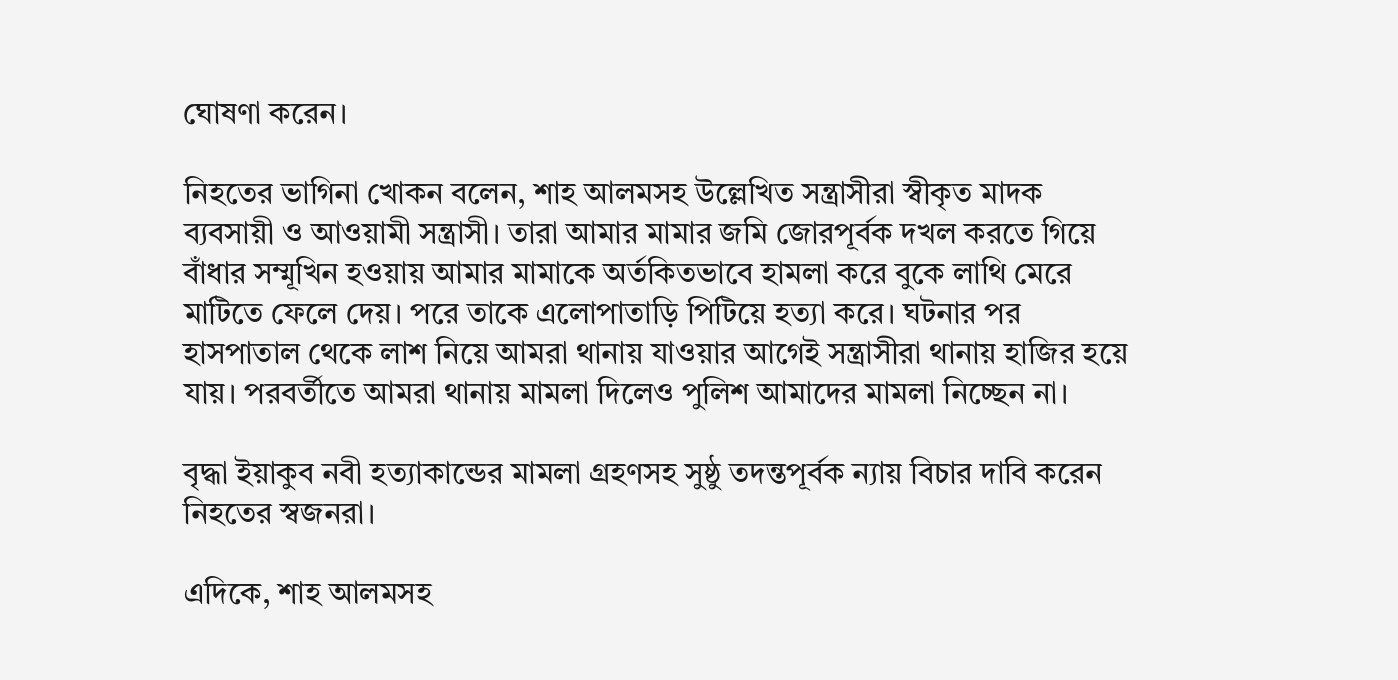ঘোষণা করেন।

নিহতের ভাগিনা খোকন বলেন, শাহ আলমসহ উল্লেখিত সন্ত্রাসীরা স্বীকৃত মাদক ব্যবসায়ী ও আওয়ামী সন্ত্রাসী। তারা আমার মামার জমি জোরপূর্বক দখল করতে গিয়ে বাঁধার সম্মূখিন হওয়ায় আমার মামাকে অর্তকিতভাবে হামলা করে বুকে লাথি মেরে মাটিতে ফেলে দেয়। পরে তাকে এলোপাতাড়ি পিটিয়ে হত্যা করে। ঘটনার পর হাসপাতাল থেকে লাশ নিয়ে আমরা থানায় যাওয়ার আগেই সন্ত্রাসীরা থানায় হাজির হয়ে যায়। পরবর্তীতে আমরা থানায় মামলা দিলেও পুলিশ আমাদের মামলা নিচ্ছেন না।

বৃদ্ধা ইয়াকুব নবী হত্যাকান্ডের মামলা গ্রহণসহ সুষ্ঠু তদন্তপূর্বক ন্যায় বিচার দাবি করেন নিহতের স্বজনরা।

এদিকে, শাহ আলমসহ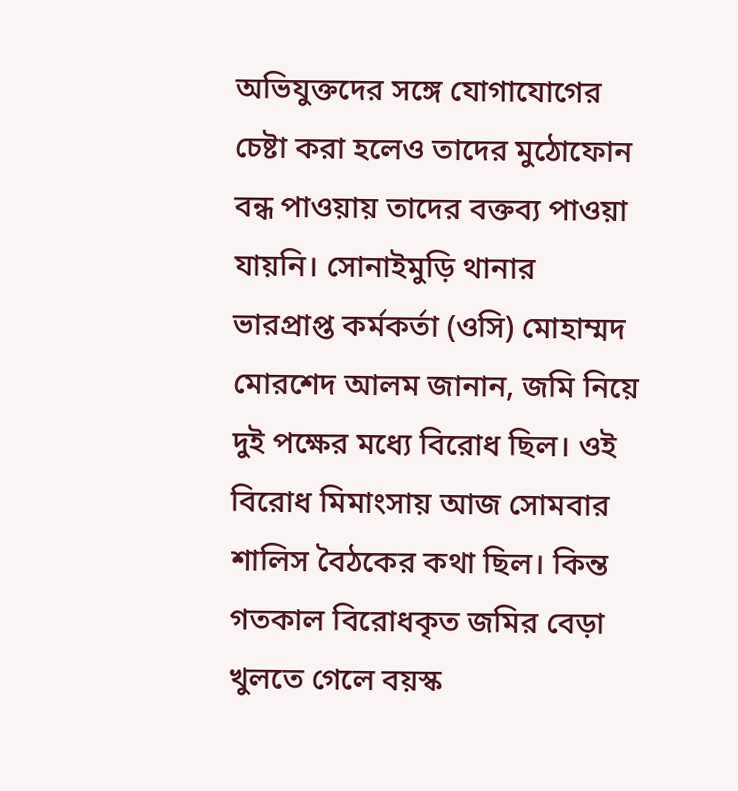অভিযুক্তদের সঙ্গে যোগাযোগের চেষ্টা করা হলেও তাদের মুঠোফোন বন্ধ পাওয়ায় তাদের বক্তব্য পাওয়া যায়নি। সোনাইমুড়ি থানার ভারপ্রাপ্ত কর্মকর্তা (ওসি) মোহাম্মদ মোরশেদ আলম জানান, জমি নিয়ে দুই পক্ষের মধ্যে বিরোধ ছিল। ওই বিরোধ মিমাংসায় আজ সোমবার শালিস বৈঠকের কথা ছিল। কিন্ত গতকাল বিরোধকৃত জমির বেড়া খুলতে গেলে বয়স্ক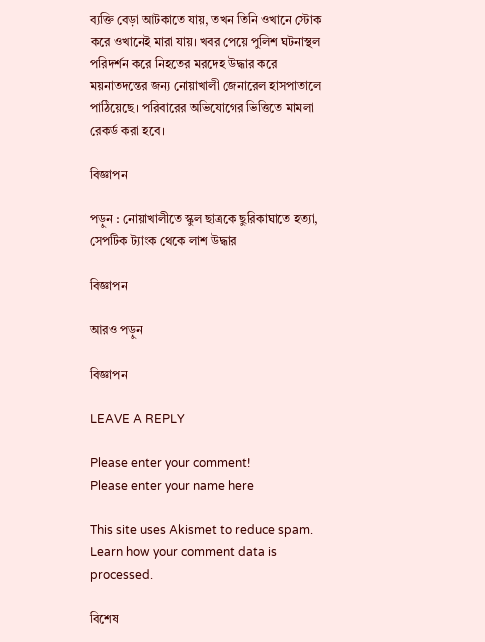ব্যক্তি বেড়া আটকাতে যায়, তখন তিনি ওখানে স্টোক করে ওখানেই মারা যায়। খবর পেয়ে পুলিশ ঘটনাস্থল পরিদর্শন করে নিহতের মরদেহ উদ্ধার করে ময়নাতদন্তের জন্য নোয়াখালী জেনারেল হাসপাতালে পাঠিয়েছে। পরিবারের অভিযোগের ভিত্তিতে মামলা রেকর্ড করা হবে।

বিজ্ঞাপন

পড়ুন : নোয়াখালীতে স্কুল ছাত্রকে ছুরিকাঘাতে হত্যা, সেপটিক ট্যাংক থেকে লাশ উদ্ধার

বিজ্ঞাপন

আরও পড়ুন

বিজ্ঞাপন

LEAVE A REPLY

Please enter your comment!
Please enter your name here

This site uses Akismet to reduce spam. Learn how your comment data is processed.

বিশেষ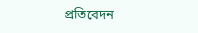প্রতিবেদন